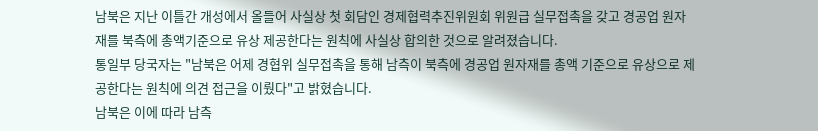남북은 지난 이틀간 개성에서 올들어 사실상 첫 회담인 경제협력추진위원회 위원급 실무접촉을 갖고 경공업 원자재를 북측에 총액기준으로 유상 제공한다는 원칙에 사실상 합의한 것으로 알려졌습니다.
통일부 당국자는 "남북은 어제 경협위 실무접촉을 통해 남측이 북측에 경공업 원자재를 총액 기준으로 유상으로 제공한다는 원칙에 의견 접근을 이뤘다"고 밝혔습니다.
남북은 이에 따라 남측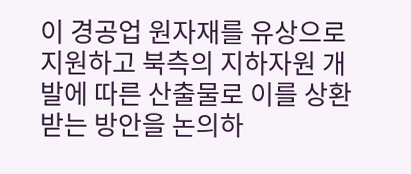이 경공업 원자재를 유상으로 지원하고 북측의 지하자원 개발에 따른 산출물로 이를 상환받는 방안을 논의하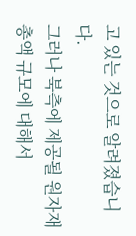고 있는 것으로 알려졌습니다.
그러나 북측에 제공될 원자재 총액 규모에 대해서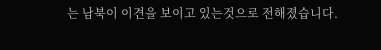는 남북이 이견을 보이고 있는것으로 전해졌습니다.